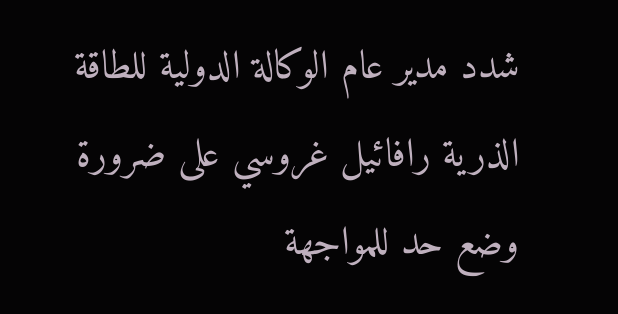شدد مدير عام الوكالة الدولية للطاقة الذرية رافائيل غروسي على ضرورة وضع حد للمواجهة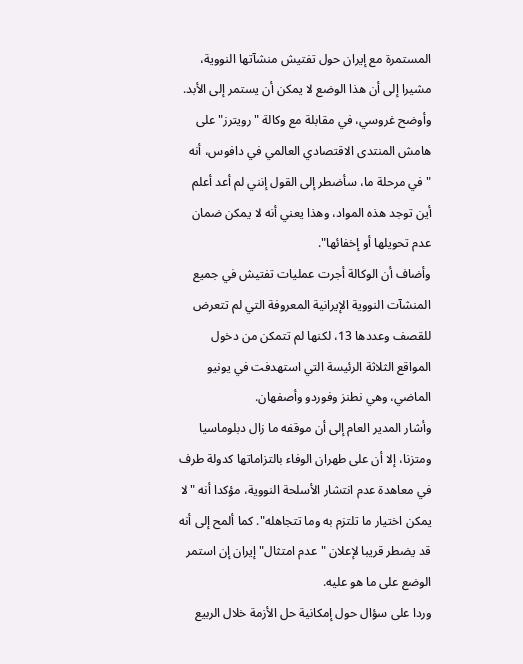المستمرة مع إيران حول تفتيش منشآتها النووية، مشيرا إلى أن هذا الوضع لا يمكن أن يستمر إلى الأبد.
وأوضح غروسي، في مقابلة مع وكالة "رويترز" على هامش المنتدى الاقتصادي العالمي في دافوس، أنه "في مرحلة ما، سأضطر إلى القول إنني لم أعد أعلم أين توجد هذه المواد، وهذا يعني أنه لا يمكن ضمان عدم تحويلها أو إخفائها".
وأضاف أن الوكالة أجرت عمليات تفتيش في جميع المنشآت النووية الإيرانية المعروفة التي لم تتعرض للقصف وعددها 13، لكنها لم تتمكن من دخول المواقع الثلاثة الرئيسة التي استهدفت في يونيو الماضي، وهي نطنز وفوردو وأصفهان.
وأشار المدير العام إلى أن موقفه ما زال دبلوماسيا ومتزنا، إلا أن على طهران الوفاء بالتزاماتها كدولة طرف في معاهدة عدم انتشار الأسلحة النووية، مؤكدا أنه "لا يمكن اختيار ما تلتزم به وما تتجاهله". كما ألمح إلى أنه قد يضطر قريبا لإعلان "عدم امتثال" إيران إن استمر الوضع على ما هو عليه.
وردا على سؤال حول إمكانية حل الأزمة خلال الربيع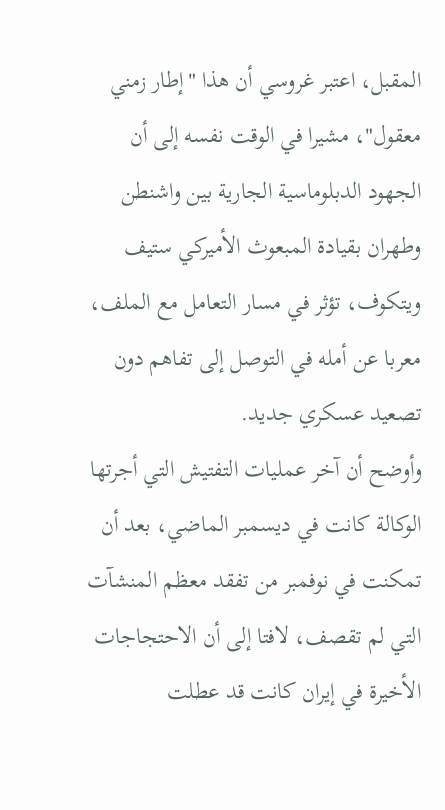المقبل، اعتبر غروسي أن هذا "إطار زمني معقول"، مشيرا في الوقت نفسه إلى أن الجهود الدبلوماسية الجارية بين واشنطن وطهران بقيادة المبعوث الأميركي ستيف ويتكوف، تؤثر في مسار التعامل مع الملف، معربا عن أمله في التوصل إلى تفاهم دون تصعيد عسكري جديد.
وأوضح أن آخر عمليات التفتيش التي أجرتها الوكالة كانت في ديسمبر الماضي، بعد أن تمكنت في نوفمبر من تفقد معظم المنشآت التي لم تقصف، لافتا إلى أن الاحتجاجات الأخيرة في إيران كانت قد عطلت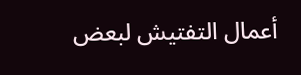أعمال التفتيش لبعض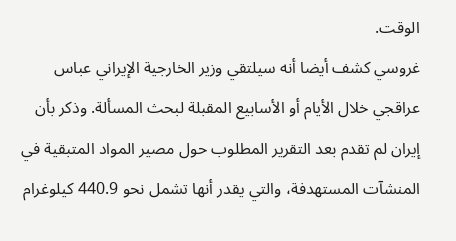الوقت.
غروسي كشف أيضا أنه سيلتقي وزير الخارجية الإيراني عباس عراقجي خلال الأيام أو الأسابيع المقبلة لبحث المسألة. وذكر بأن إيران لم تقدم بعد التقرير المطلوب حول مصير المواد المتبقية في المنشآت المستهدفة، والتي يقدر أنها تشمل نحو 440.9 كيلوغرام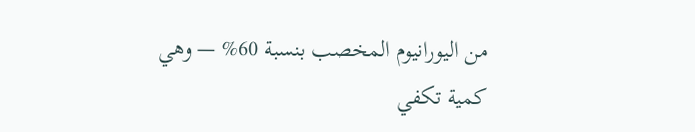من اليورانيوم المخصب بنسبة 60% — وهي كمية تكفي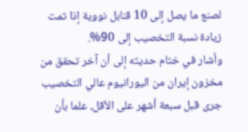لصنع ما يصل إلى 10 قنابل نووية إذا تمت زيادة نسبة التخصيب إلى 90%.
وأشار في ختام حديثه إلى أن آخر تحقق من مخزون إيران من اليورانيوم عالي التخصيب جرى قبل سبعة أشهر على الأقل، علما بأن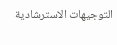التوجيهات الاسترشادية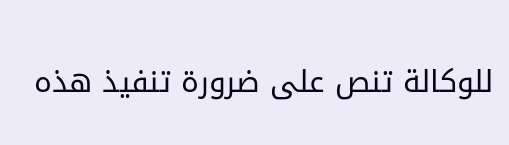للوكالة تنص على ضرورة تنفيذ هذه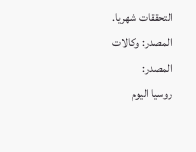التحققات شهريا.
المصدر: وكالات
المصدر:
روسيا اليوم